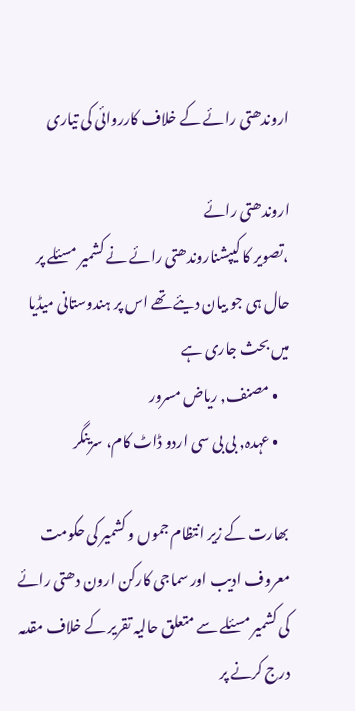اروندھتی رائے کے خلاف کارروائی کی تیاری

اروندھتی رائے
،تصویر کا کیپشناروندھتی رائے نے کشمیر مسئلے پر حال ہی جو بیان دیئے تھے اس پر ہندوستانی میڈيا میں بحث جاری ہے
    • مصنف, ریاض مسرور
    • عہدہ, بی بی سی اردو ڈاٹ کام، سرینگر

بھارت کے زیر انتظام جموں و کشمیر کی حکومت معروف ادیب اور سماجی کارکن ارون دھتی رائے کی کشمیر مسئلے سے متعلق حالیہ تقریر کے خلاف مقدمہ درج کرنے پر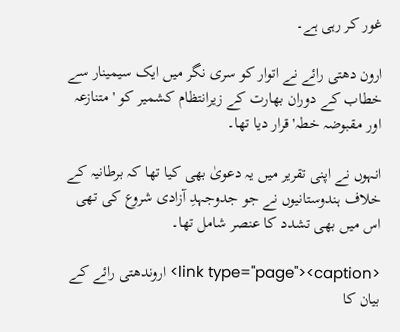غور کر رہی ہے۔

ارون دھتی رائے نے اتوار کو سری نگر میں ایک سیمینار سے خطاب کے دوران بھارت کے زیرانتظام کشمیر کو 'متنازعہ اور مقبوضہ خطہ' قرار دیا تھا۔

انہوں نے اپنی تقریر میں یہ دعویٰ بھی کیا تھا کہ برطانیہ کے خلاف ہندوستانیوں نے جو جدوجہدِ آزادی شروع کی تھی اس میں بھی تشدد کا عنصر شامل تھا۔

<link type="page"><caption> اروندھتی رائے کے بیان کا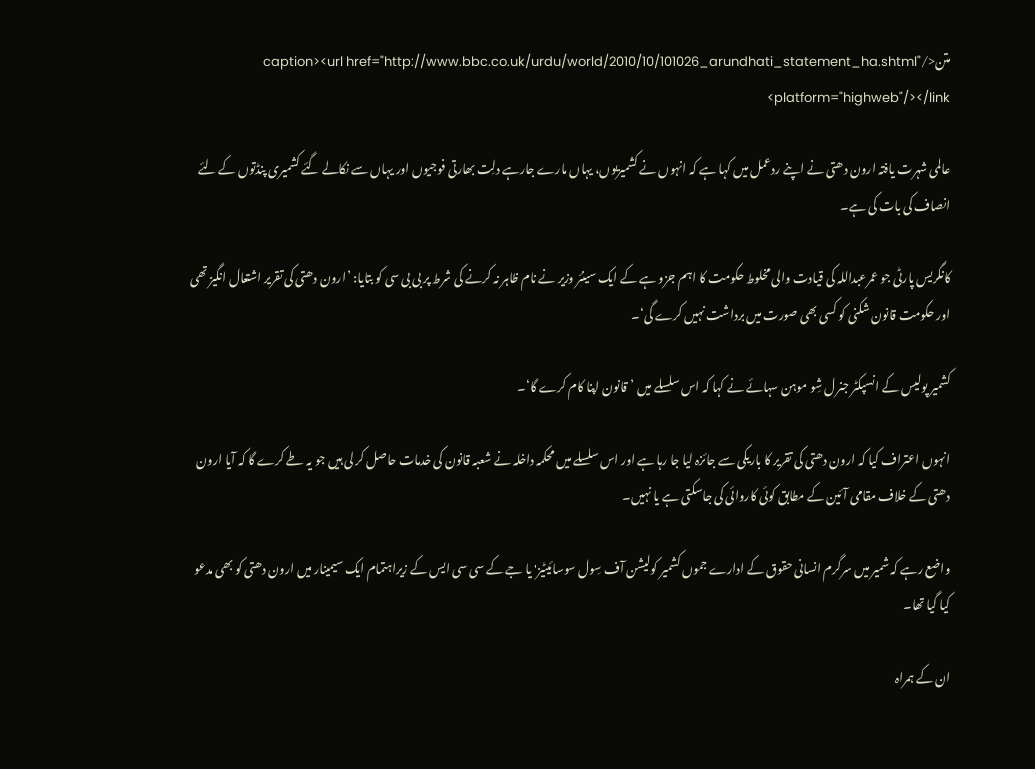متن</caption><url href="http://www.bbc.co.uk/urdu/world/2010/10/101026_arundhati_statement_ha.shtml" platform="highweb"/></link>

عالمی شہرت یافتہ ارون دھتی نے اپنے ردعمل میں کہا ہے کہ انہوں نے کشمیریوں، یہاں مارے جارہے دلِت بھارتی فوجیوں اور یہاں سے نکالے گئے کشمیری پنڈتوں کے لئے انصاف کی بات کی ہے۔

کانگریس پارٹی جو عمرعبداللہ کی قیادت والی مخلوط حکومت کا اہم جزو ہے کے ایک سینئر وزیر نے نام ظاہر نہ کرنے کی شرط پر بی بی سی کو بتایا: ’ارون دھتی کی تقریر اشتعال انگیز تھی اور حکومت قانون شکنی کو کسی بھی صورت میں برداشت نہیں کرے گی‘۔

کشمیر پولیس کے انسپکٹر جنرل شِو موہن سہائے نے کہا کہ اس سلسلے میں ’قانون اپنا کام کرے گا‘۔

انہوں اعتراف کیا کہ ارون دھتی کی تقریر کا باریکی سے جائزہ لیا جا رہا ہے اور اس سلسلے میں محکمہ داخلہ نے شعبہ قانون کی خدمات حاصل کر لی ہیں جو یہ طے کرے گا کہ آیا ارون دھتی کے خلاف مقامی آئین کے مطابق کوئی کاروائی کی جاسکتی ہے یا نہیں۔

واضع رہے کہ شمیر میں سرگرم انسانی حقوق کے ادارے جموں کشمیر کولیشن آف سِول سوسائیٹیز' یا جے کے سی سی ایس کے زیراہتمام ایک سیمینار میں ارون دھتی کو بھی مدعو کیا گیا تھا۔

ان کے ہمراہ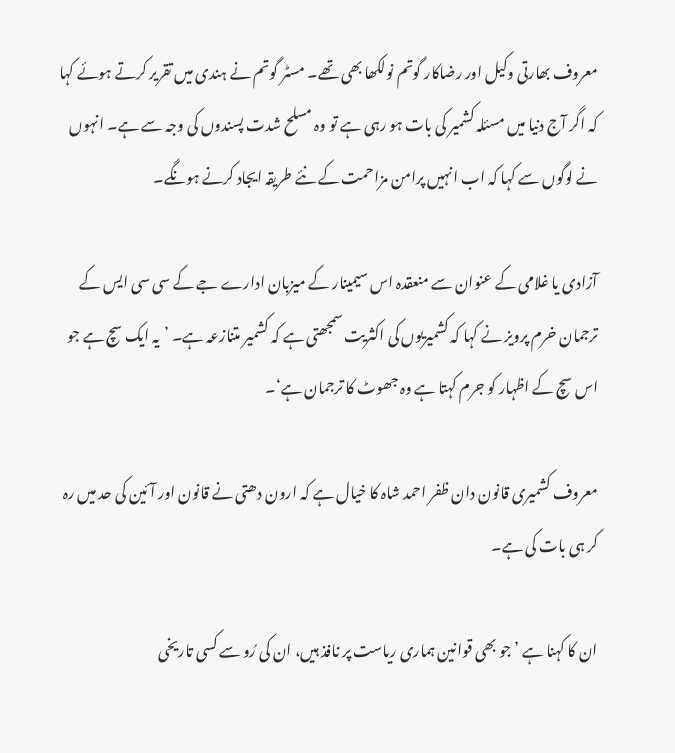معروف بھارتی وکیل اور رضاکار گوتم نولکھا بھی تھے۔ مسٹر گوتم نے ہندی میں تقریر کرتے ہوئے کہا کہ اگر آج دنیا میں مسئلہ کشمیر کی بات ہو رہی ہے تو وہ مسلح شدت پسندوں کی وجہ سے ہے۔ انہوں نے لوگوں سے کہا کہ اب انہیں پرامن مزاحمت کے نئے طریقہ ایجاد کرنے ہونگے۔

آزادی یا غلامی کے عنوان سے منعقدہ اس سیمینار کے میزبان ادارے جے کے سی سی ایس کے ترجمان خرم پرویز نے کہا کہ کشمیریوں کی اکثریت سمجھتی ہے کہ کشمیر متنازعہ ہے۔ ’یہ ایک سچ ہے جو اس سچ کے اظہار کو جرم کہتا ہے وہ جھوٹ کا ترجمان ہے‘۔

معروف کشمیری قانون دان ظفر احمد شاہ کا خیال ہے کہ ارون دھتی نے قانون اور آئین کی حد میں رہ کر ہی بات کی ہے۔

ان کا کہنا ہے ’جو بھی قوانین ہماری ریاست پر نافذ ہیں، ان کی رُو سے کسی تاریخی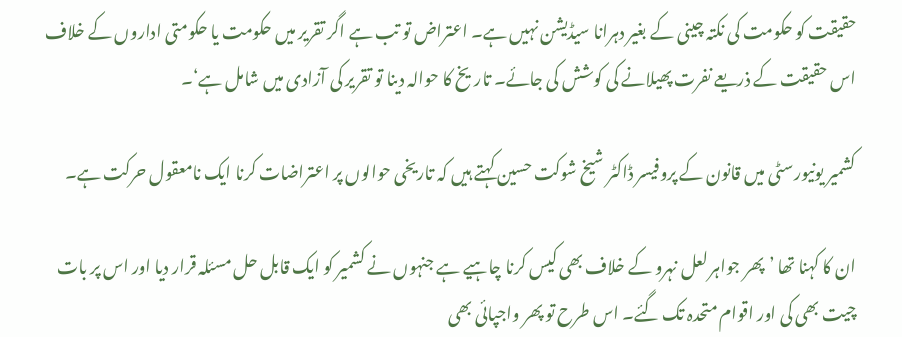حقیقت کو حکومت کی نکتہ چینی کے بغیر دہرانا سیڈیشن نہیں ہے۔ اعتراض تو تب ہے اگر تقریر میں حکومت یا حکومتی اداروں کے خلاف اس حقیقت کے ذریعے نفرت پھیلانے کی کوشش کی جائے۔ تاریخ کا حوالہ دینا تو تقریر کی آزادی میں شامل ہے‘۔

کشمیر یونیورسٹی میں قانون کے پروفیسر ڈاکٹر شیخ شوکت حسین کہتے ہیں کہ تاریخی حوالوں پر اعتراضات کرنا ایک نامعقول حرکت ہے۔

ان کا کہنا تھا ’پھر جواہر لعل نہرو کے خلاف بھی کیس کرنا چاہیے ہے جنہوں نے کشمیر کو ایک قابل حل مسئلہ قرار دیا اور اس پر بات چیت بھی کی اور اقوام متحدہ تک گئے۔ اس طرح تو پھر واجپائی بھی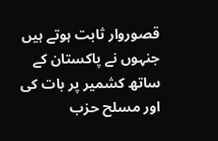قصوروار ثابت ہوتے ہیں جنہوں نے پاکستان کے ساتھ کشمیر پر بات کی اور مسلح حزب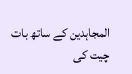المجاہدین کے ساتھ بات چیت کی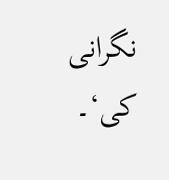نگرانی کی‘۔